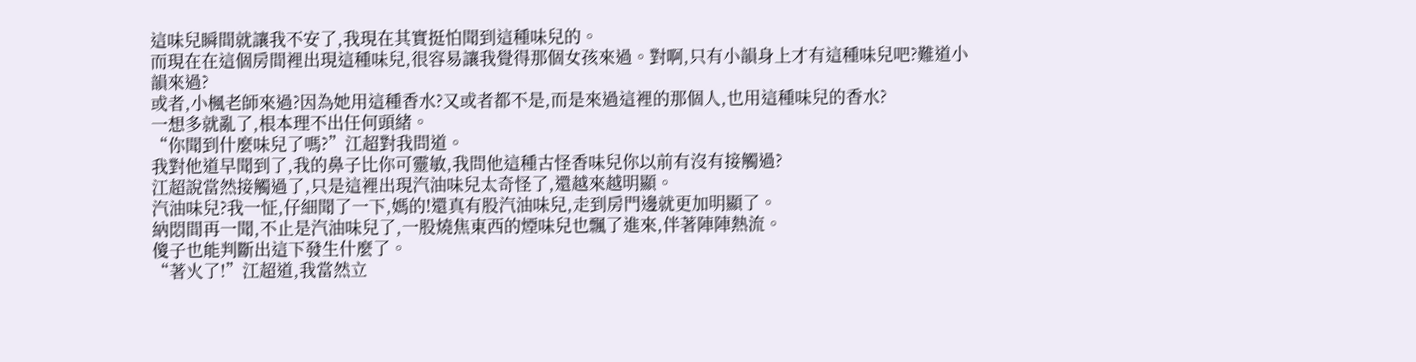這味兒瞬間就讓我不安了,我現在其實挺怕聞到這種味兒的。
而現在在這個房間裡出現這種味兒,很容易讓我覺得那個女孩來過。對啊,只有小韻身上才有這種味兒吧?難道小韻來過?
或者,小楓老師來過?因為她用這種香水?又或者都不是,而是來過這裡的那個人,也用這種味兒的香水?
一想多就亂了,根本理不出任何頭緒。
“你聞到什麼味兒了嗎?”江超對我問道。
我對他道早聞到了,我的鼻子比你可靈敏,我問他這種古怪香味兒你以前有沒有接觸過?
江超說當然接觸過了,只是這裡出現汽油味兒太奇怪了,還越來越明顯。
汽油味兒?我一怔,仔細聞了一下,媽的!還真有股汽油味兒,走到房門邊就更加明顯了。
納悶間再一聞,不止是汽油味兒了,一股燒焦東西的煙味兒也飄了進來,伴著陣陣熱流。
傻子也能判斷出這下發生什麼了。
“著火了!”江超道,我當然立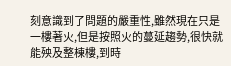刻意識到了問題的嚴重性,雖然現在只是一樓著火,但是按照火的蔓延趨勢,很快就能殃及整棟樓,到時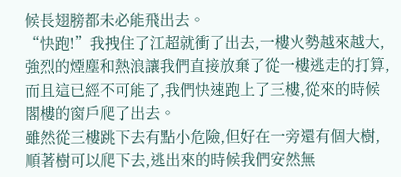候長翅膀都未必能飛出去。
“快跑!”我拽住了江超就衝了出去,一樓火勢越來越大,強烈的煙塵和熱浪讓我們直接放棄了從一樓逃走的打算,而且這已經不可能了,我們快速跑上了三樓,從來的時候閣樓的窗戶爬了出去。
雖然從三樓跳下去有點小危險,但好在一旁還有個大樹,順著樹可以爬下去,逃出來的時候我們安然無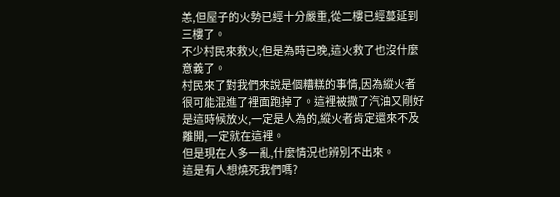恙,但屋子的火勢已經十分嚴重,從二樓已經蔓延到三樓了。
不少村民來救火,但是為時已晚,這火救了也沒什麼意義了。
村民來了對我們來說是個糟糕的事情,因為縱火者很可能混進了裡面跑掉了。這裡被撒了汽油又剛好是這時候放火,一定是人為的,縱火者肯定還來不及離開,一定就在這裡。
但是現在人多一亂,什麼情況也辨別不出來。
這是有人想燒死我們嗎?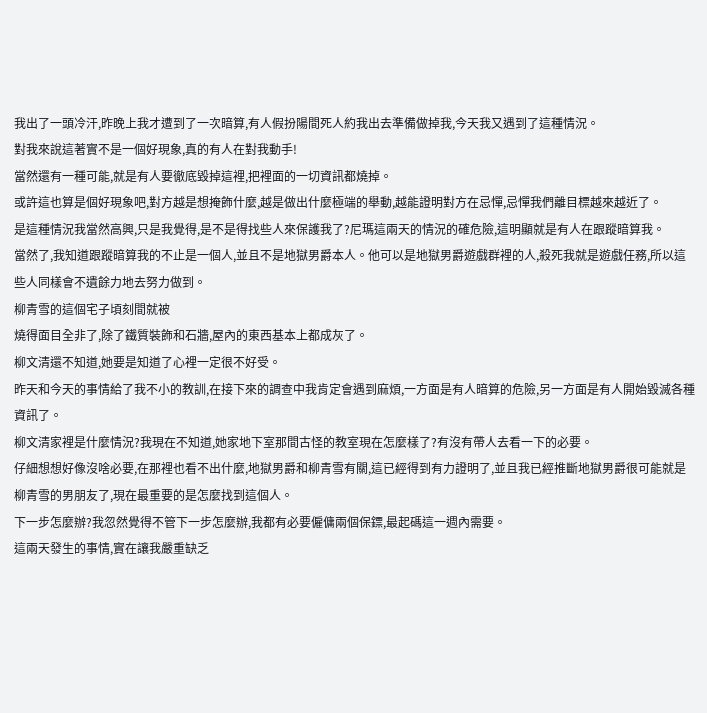我出了一頭冷汗,昨晚上我才遭到了一次暗算,有人假扮陽間死人約我出去準備做掉我,今天我又遇到了這種情況。
對我來說這著實不是一個好現象,真的有人在對我動手!
當然還有一種可能,就是有人要徹底毀掉這裡,把裡面的一切資訊都燒掉。
或許這也算是個好現象吧,對方越是想掩飾什麼,越是做出什麼極端的舉動,越能證明對方在忌憚,忌憚我們離目標越來越近了。
是這種情況我當然高興,只是我覺得,是不是得找些人來保護我了?尼瑪這兩天的情況的確危險,這明顯就是有人在跟蹤暗算我。
當然了,我知道跟蹤暗算我的不止是一個人,並且不是地獄男爵本人。他可以是地獄男爵遊戲群裡的人,殺死我就是遊戲任務,所以這些人同樣會不遺餘力地去努力做到。
柳青雪的這個宅子頃刻間就被
燒得面目全非了,除了鐵質裝飾和石牆,屋內的東西基本上都成灰了。
柳文清還不知道,她要是知道了心裡一定很不好受。
昨天和今天的事情給了我不小的教訓,在接下來的調查中我肯定會遇到麻煩,一方面是有人暗算的危險,另一方面是有人開始毀滅各種資訊了。
柳文清家裡是什麼情況?我現在不知道,她家地下室那間古怪的教室現在怎麼樣了?有沒有帶人去看一下的必要。
仔細想想好像沒啥必要,在那裡也看不出什麼,地獄男爵和柳青雪有關,這已經得到有力證明了,並且我已經推斷地獄男爵很可能就是柳青雪的男朋友了,現在最重要的是怎麼找到這個人。
下一步怎麼辦?我忽然覺得不管下一步怎麼辦,我都有必要僱傭兩個保鏢,最起碼這一週內需要。
這兩天發生的事情,實在讓我嚴重缺乏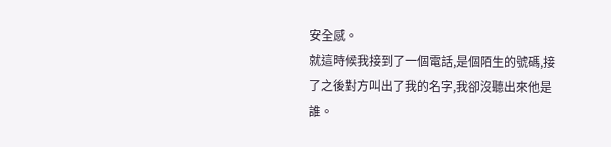安全感。
就這時候我接到了一個電話,是個陌生的號碼,接了之後對方叫出了我的名字,我卻沒聽出來他是誰。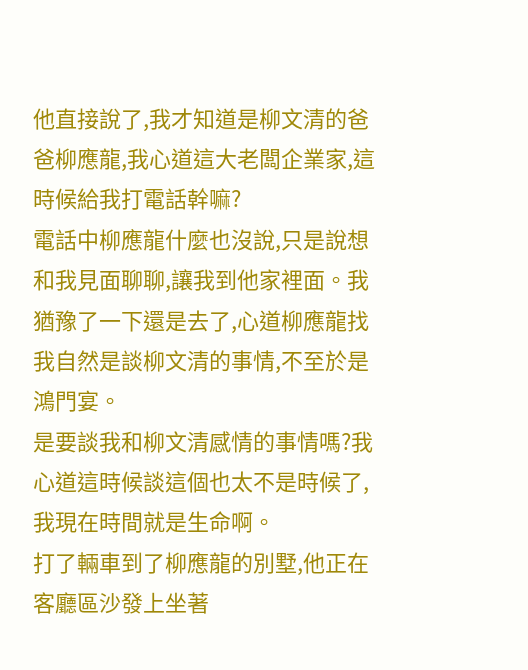他直接說了,我才知道是柳文清的爸爸柳應龍,我心道這大老闆企業家,這時候給我打電話幹嘛?
電話中柳應龍什麼也沒說,只是說想和我見面聊聊,讓我到他家裡面。我猶豫了一下還是去了,心道柳應龍找我自然是談柳文清的事情,不至於是鴻門宴。
是要談我和柳文清感情的事情嗎?我心道這時候談這個也太不是時候了,我現在時間就是生命啊。
打了輛車到了柳應龍的別墅,他正在客廳區沙發上坐著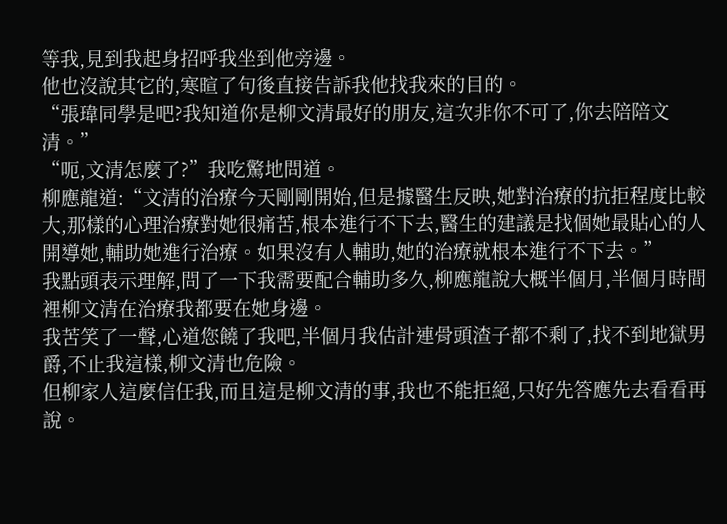等我,見到我起身招呼我坐到他旁邊。
他也沒說其它的,寒暄了句後直接告訴我他找我來的目的。
“張瑋同學是吧?我知道你是柳文清最好的朋友,這次非你不可了,你去陪陪文清。”
“呃,文清怎麼了?”我吃驚地問道。
柳應龍道:“文清的治療今天剛剛開始,但是據醫生反映,她對治療的抗拒程度比較大,那樣的心理治療對她很痛苦,根本進行不下去,醫生的建議是找個她最貼心的人開導她,輔助她進行治療。如果沒有人輔助,她的治療就根本進行不下去。”
我點頭表示理解,問了一下我需要配合輔助多久,柳應龍說大概半個月,半個月時間裡柳文清在治療我都要在她身邊。
我苦笑了一聲,心道您饒了我吧,半個月我估計連骨頭渣子都不剩了,找不到地獄男爵,不止我這樣,柳文清也危險。
但柳家人這麼信任我,而且這是柳文清的事,我也不能拒絕,只好先答應先去看看再說。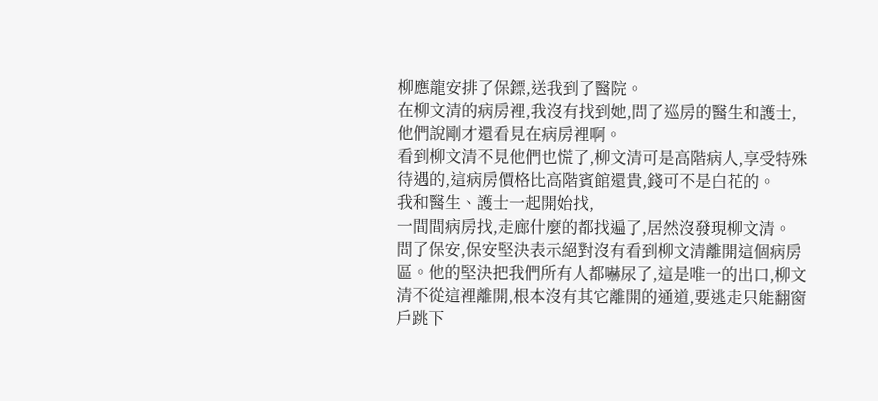柳應龍安排了保鏢,送我到了醫院。
在柳文清的病房裡,我沒有找到她,問了巡房的醫生和護士,他們說剛才還看見在病房裡啊。
看到柳文清不見他們也慌了,柳文清可是高階病人,享受特殊待遇的,這病房價格比高階賓館還貴,錢可不是白花的。
我和醫生、護士一起開始找,
一間間病房找,走廊什麼的都找遍了,居然沒發現柳文清。
問了保安,保安堅決表示絕對沒有看到柳文清離開這個病房區。他的堅決把我們所有人都嚇尿了,這是唯一的出口,柳文清不從這裡離開,根本沒有其它離開的通道,要逃走只能翻窗戶跳下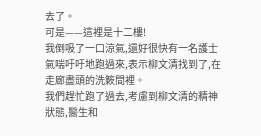去了。
可是——這裡是十二樓!
我倒吸了一口涼氣,還好很快有一名護士氣喘吁吁地跑過來,表示柳文清找到了,在走廊盡頭的洗簌間裡。
我們趕忙跑了過去,考慮到柳文清的精神狀態,醫生和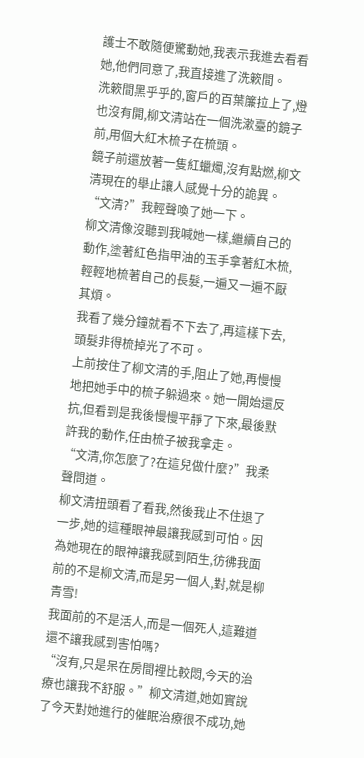護士不敢隨便驚動她,我表示我進去看看她,他們同意了,我直接進了洗簌間。
洗簌間黑乎乎的,窗戶的百葉簾拉上了,燈也沒有開,柳文清站在一個洗漱臺的鏡子前,用個大紅木梳子在梳頭。
鏡子前還放著一隻紅蠟燭,沒有點燃,柳文清現在的舉止讓人感覺十分的詭異。
“文清?”我輕聲喚了她一下。
柳文清像沒聽到我喊她一樣,繼續自己的動作,塗著紅色指甲油的玉手拿著紅木梳,輕輕地梳著自己的長髮,一遍又一遍不厭其煩。
我看了幾分鐘就看不下去了,再這樣下去,頭髮非得梳掉光了不可。
上前按住了柳文清的手,阻止了她,再慢慢地把她手中的梳子躲過來。她一開始還反抗,但看到是我後慢慢平靜了下來,最後默許我的動作,任由梳子被我拿走。
“文清,你怎麼了?在這兒做什麼?”我柔聲問道。
柳文清扭頭看了看我,然後我止不住退了一步,她的這種眼神最讓我感到可怕。因為她現在的眼神讓我感到陌生,彷彿我面前的不是柳文清,而是另一個人,對,就是柳青雪!
我面前的不是活人,而是一個死人,這難道還不讓我感到害怕嗎?
“沒有,只是呆在房間裡比較悶,今天的治療也讓我不舒服。”柳文清道,她如實說了今天對她進行的催眠治療很不成功,她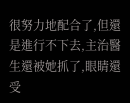很努力地配合了,但還是進行不下去,主治醫生還被她抓了,眼睛還受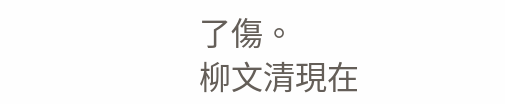了傷。
柳文清現在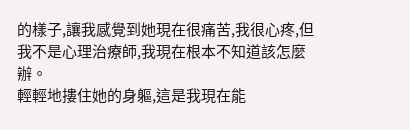的樣子,讓我感覺到她現在很痛苦,我很心疼,但我不是心理治療師,我現在根本不知道該怎麼辦。
輕輕地摟住她的身軀,這是我現在能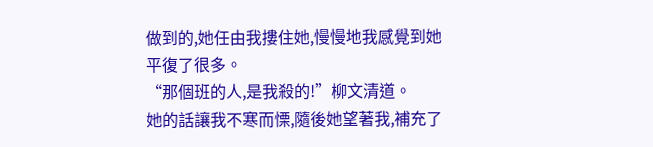做到的,她任由我摟住她,慢慢地我感覺到她平復了很多。
“那個班的人,是我殺的!”柳文清道。
她的話讓我不寒而慄,隨後她望著我,補充了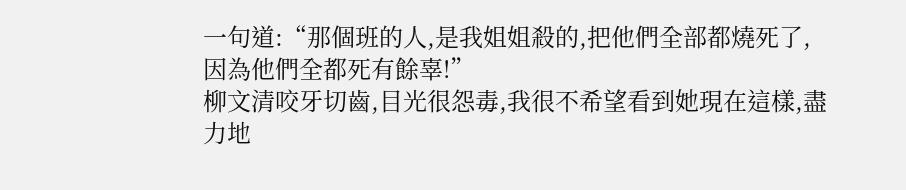一句道:“那個班的人,是我姐姐殺的,把他們全部都燒死了,因為他們全都死有餘辜!”
柳文清咬牙切齒,目光很怨毒,我很不希望看到她現在這樣,盡力地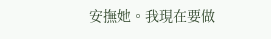安撫她。我現在要做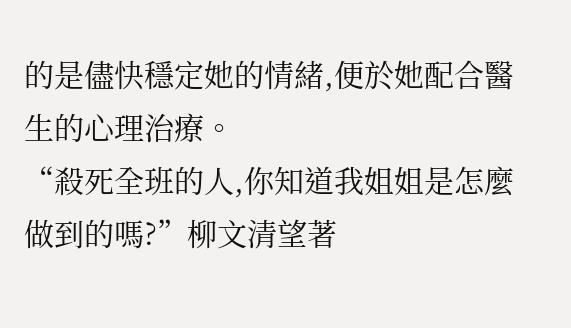的是儘快穩定她的情緒,便於她配合醫生的心理治療。
“殺死全班的人,你知道我姐姐是怎麼做到的嗎?”柳文清望著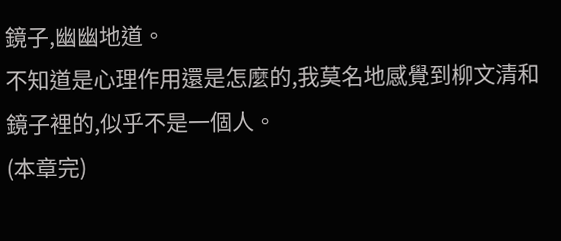鏡子,幽幽地道。
不知道是心理作用還是怎麼的,我莫名地感覺到柳文清和鏡子裡的,似乎不是一個人。
(本章完)